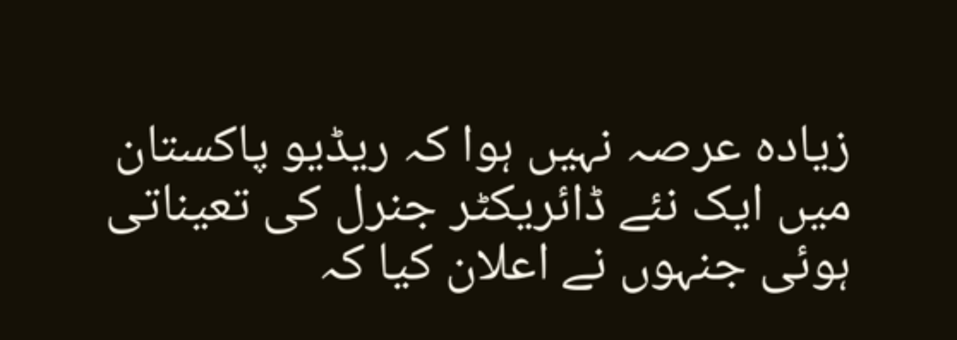زیادہ عرصہ نہیں ہوا کہ ریڈیو پاکستان میں ایک نئے ڈائریکٹر جنرل کی تعیناتی ہوئی جنہوں نے اعلان کیا کہ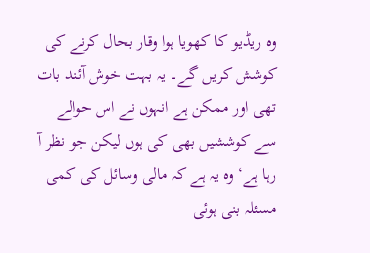وہ ریڈیو کا کھویا ہوا وقار بحال کرنے کی کوشش کریں گے۔ یہ بہت خوش آئند بات تھی اور ممکن ہے انہوں نے اس حوالے سے کوششیں بھی کی ہوں لیکن جو نظر آ رہا ہے‘ وہ یہ ہے کہ مالی وسائل کی کمی مسئلہ بنی ہوئی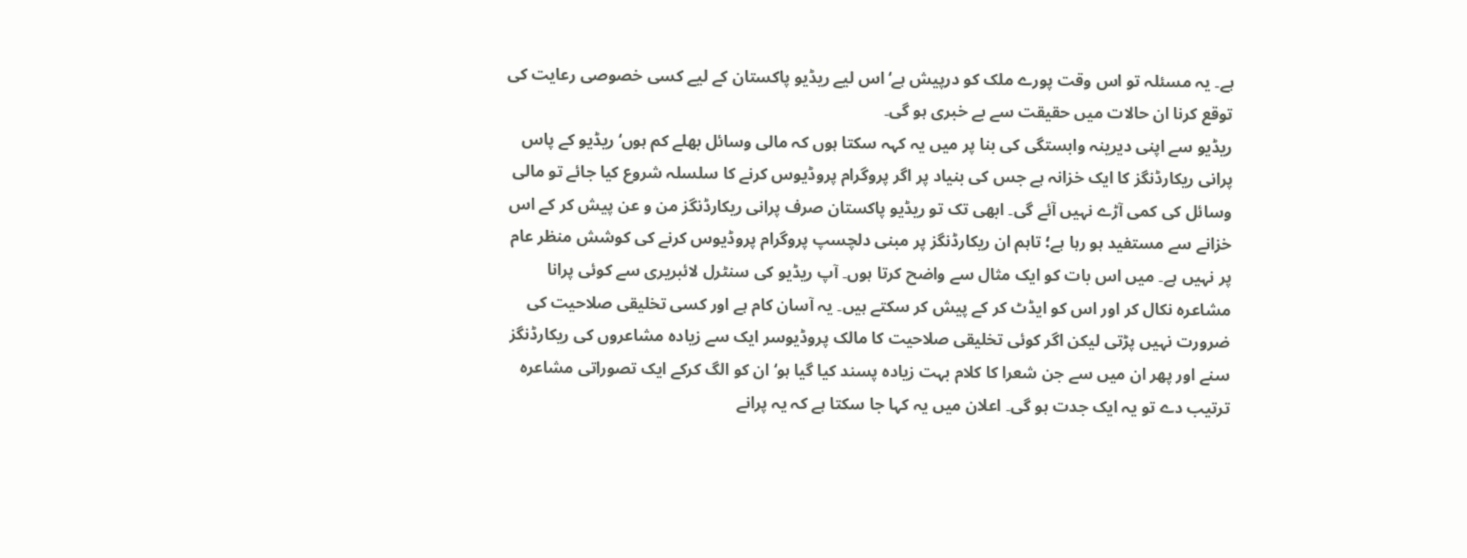ہے۔ یہ مسئلہ تو اس وقت پورے ملک کو درپیش ہے‘ اس لیے ریڈیو پاکستان کے لیے کسی خصوصی رعایت کی توقع کرنا ان حالات میں حقیقت سے بے خبری ہو گی۔
ریڈیو سے اپنی دیرینہ وابستگی کی بنا پر میں یہ کہہ سکتا ہوں کہ مالی وسائل بھلے کم ہوں‘ ریڈیو کے پاس پرانی ریکارڈنگز کا ایک خزانہ ہے جس کی بنیاد پر اگر پروگرام پروڈیوس کرنے کا سلسلہ شروع کیا جائے تو مالی وسائل کی کمی آڑے نہیں آئے گی۔ ابھی تک تو ریڈیو پاکستان صرف پرانی ریکارڈنگز من و عن پیش کر کے اس خزانے سے مستفید ہو رہا ہے؛ تاہم ان ریکارڈنگز پر مبنی دلچسپ پروگرام پروڈیوس کرنے کی کوشش منظر عام پر نہیں ہے۔ میں اس بات کو ایک مثال سے واضح کرتا ہوں۔ آپ ریڈیو کی سنٹرل لائبریری سے کوئی پرانا مشاعرہ نکال کر اور اس کو ایڈٹ کر کے پیش کر سکتے ہیں۔ یہ آسان کام ہے اور کسی تخلیقی صلاحیت کی ضرورت نہیں پڑتی لیکن اگر کوئی تخلیقی صلاحیت کا مالک پروڈیوسر ایک سے زیادہ مشاعروں کی ریکارڈنگز سنے اور پھر ان میں سے جن شعرا کا کلام بہت زیادہ پسند کیا گیا ہو‘ ان کو الگ کرکے ایک تصوراتی مشاعرہ ترتیب دے تو یہ ایک جدت ہو گی۔ اعلان میں یہ کہا جا سکتا ہے کہ یہ پرانے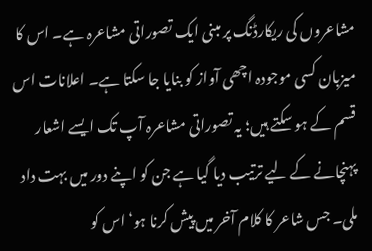مشاعروں کی ریکارڈنگ پر مبنی ایک تصوراتی مشاعرہ ہے۔ اس کا میزبان کسی موجودہ اچھی آواز کو بنایا جا سکتا ہے۔ اعلانات اس قسم کے ہو سکتے ہیں؛ یہ تصوراتی مشاعرہ آپ تک ایسے اشعار پہنچانے کے لیے ترتیب دیا گیا ہے جن کو اپنے دور میں بہت داد ملی۔ جس شاعر کا کلام آخر میں پیش کرنا ہو‘ اس کو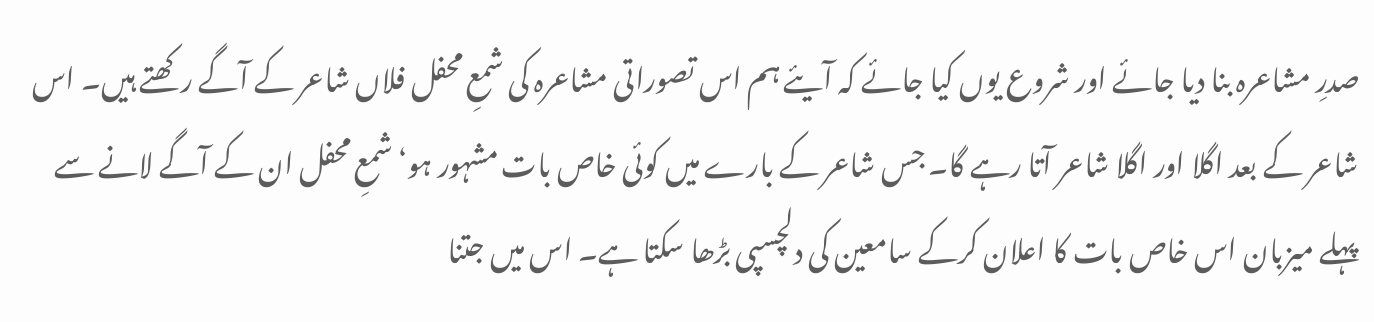صدرِ مشاعرہ بنا دیا جائے اور شروع یوں کیا جائے کہ آیئے ہم اس تصوراتی مشاعرہ کی شمعِ محفل فلاں شاعر کے آگے رکھتے ہیں۔ اس شاعر کے بعد اگلا اور اگلا شاعر آتا رہے گا۔ جس شاعر کے بارے میں کوئی خاص بات مشہور ہو‘ شمعِ محفل ان کے آگے لانے سے پہلے میزبان اس خاص بات کا اعلان کرکے سامعین کی دلچسپی بڑھا سکتا ہے۔ اس میں جتنا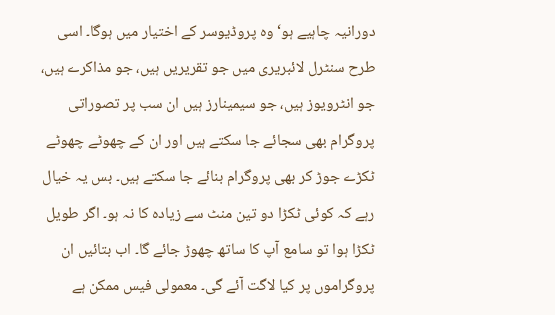دورانیہ چاہیے ہو‘ وہ پروڈیوسر کے اختیار میں ہوگا۔ اسی طرح سنٹرل لائبریری میں جو تقریریں ہیں، جو مذاکرے ہیں، جو انٹرویوز ہیں، جو سیمینارز ہیں ان سب پر تصوراتی پروگرام بھی سجائے جا سکتے ہیں اور ان کے چھوٹے چھوٹے ٹکڑے جوڑ کر بھی پروگرام بنائے جا سکتے ہیں۔ بس یہ خیال رہے کہ کوئی ٹکڑا دو تین منٹ سے زیادہ کا نہ ہو۔ اگر طویل ٹکڑا ہوا تو سامع آپ کا ساتھ چھوڑ جائے گا۔ اب بتائیں ان پروگراموں پر کیا لاگت آئے گی۔ معمولی فیس ممکن ہے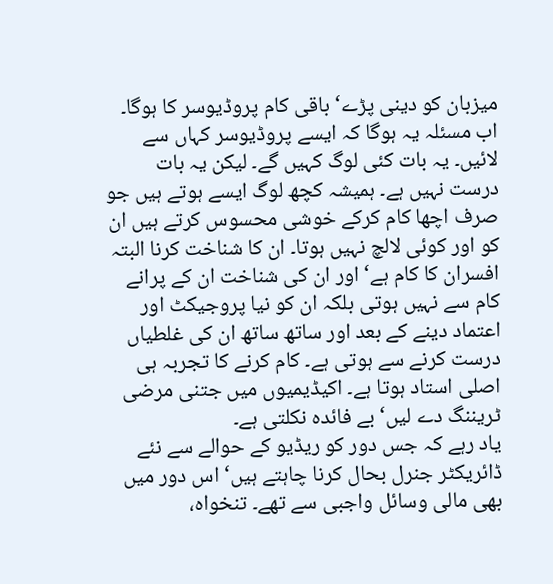میزبان کو دینی پڑے‘ باقی کام پروڈیوسر کا ہوگا۔
اب مسئلہ یہ ہوگا کہ ایسے پروڈیوسر کہاں سے لائیں۔ یہ بات کئی لوگ کہیں گے۔ لیکن یہ بات درست نہیں ہے۔ ہمیشہ کچھ لوگ ایسے ہوتے ہیں جو صرف اچھا کام کرکے خوشی محسوس کرتے ہیں ان کو اور کوئی لالچ نہیں ہوتا۔ ان کا شناخت کرنا البتہ افسران کا کام ہے‘ اور ان کی شناخت ان کے پرانے کام سے نہیں ہوتی بلکہ ان کو نیا پروجیکٹ اور اعتماد دینے کے بعد اور ساتھ ساتھ ان کی غلطیاں درست کرنے سے ہوتی ہے۔ کام کرنے کا تجربہ ہی اصلی استاد ہوتا ہے۔ اکیڈیمیوں میں جتنی مرضی ٹریننگ دے لیں‘ بے فائدہ نکلتی ہے۔
یاد رہے کہ جس دور کو ریڈیو کے حوالے سے نئے ڈائریکٹر جنرل بحال کرنا چاہتے ہیں‘ اس دور میں بھی مالی وسائل واجبی سے تھے۔ تنخواہ،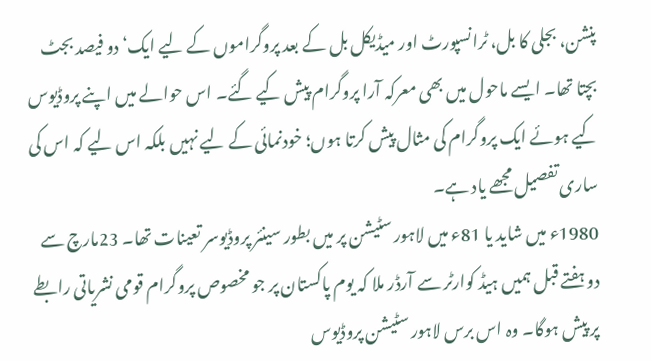پنشن، بجلی کا بل، ٹرانسپورٹ اور میڈیکل بل کے بعد پروگراموں کے لیے ایک‘ دو فیصد بجٹ بچتا تھا۔ ایسے ماحول میں بھی معرکہ آرا پروگرام پیش کیے گئے۔ اس حوالے میں اپنے پروڈیوس کیے ہوئے ایک پروگرام کی مثال پیش کرتا ہوں؛ خودنمائی کے لیے نہیں بلکہ اس لیے کہ اس کی ساری تفصیل مجھے یاد ہے۔
1980ء میں شاید یا 81ء میں لاہور سٹیشن پر میں بطور سینئر پروڈیوسر تعینات تھا۔ 23مارچ سے دو ہفتے قبل ہمیں ہیڈ کوارٹر سے آرڈر ملا کہ یوم پاکستان پر جو مخصوص پروگرام قومی نشریاتی رابطے پر پیش ہوگا۔ وہ اس برس لاہور سٹیشن پروڈیوس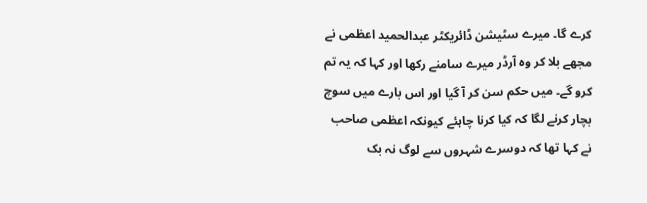کرے گا۔ میرے سٹیشن ڈائریکٹر عبدالحمید اعظمی نے مجھے بلا کر وہ آرڈر میرے سامنے رکھا اور کہا کہ یہ تم کرو گے۔ میں حکم سن کر آ گیا اور اس بارے میں سوچ بچار کرنے لگا کہ کیا کرنا چاہئے کیونکہ اعظمی صاحب نے کہا تھا کہ دوسرے شہروں سے لوگ نہ بک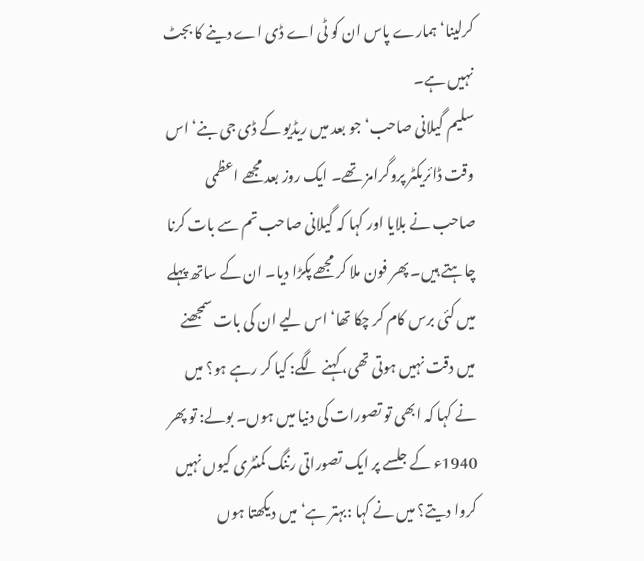کرلینا‘ ہمارے پاس ان کو ٹی اے ڈی اے دینے کا بجٹ نہیں ہے۔
سلیم گیلانی صاحب‘ جو بعد میں ریڈیو کے ڈی جی بنے‘ اس وقت ڈائریکٹر پروگرامز تھے۔ ایک روز بعد مجھے اعظمی صاحب نے بلایا اور کہا کہ گیلانی صاحب تم سے بات کرنا چاہتے ہیں۔ پھر فون ملا کر مجھے پکڑا دیا۔ ان کے ساتھ پہلے میں کئی برس کام کر چکا تھا‘ اس لیے ان کی بات سمجھنے میں دقت نہیں ہوتی تھی، کہنے لگے: کیا کر رہے ہو؟ میں نے کہا کہ ابھی تو تصورات کی دنیا میں ہوں۔ بولے: تو پھر 1940ء کے جلسے پر ایک تصوراتی رننگ کمنٹری کیوں نہیں کروا دیتے؟ میں نے کہا :بہتر ہے‘ میں دیکھتا ہوں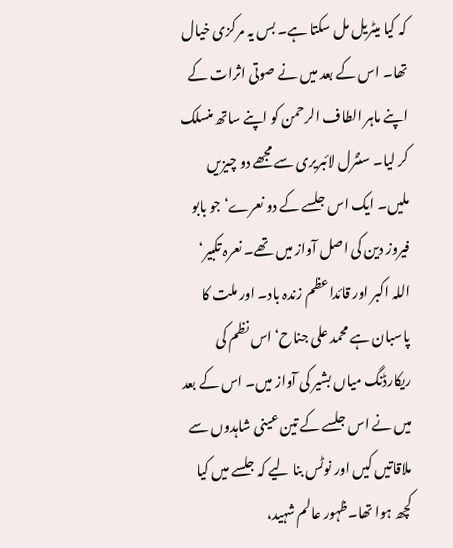کہ کیا میٹریل مل سکتا ہے۔ بس یہ مرکزی خیال تھا۔ اس کے بعد میں نے صوتی اثرات کے اپنے ماہر الطاف الرحمن کو اپنے ساتھ منسلک کر لیا۔ سنٹرل لائبریری سے مجھے دو چیزیں ملیں۔ ایک اس جلسے کے دو نعرے‘ جو بابو فیروز دین کی اصل آواز میں تھے۔ نعرہ تکبیر‘ اللہ اکبر اور قائداعظم زندہ باد۔ اور ملت کا پاسبان ہے محمد علی جناح‘ اس نظم کی ریکارڈنگ میاں بشیر کی آواز میں۔ اس کے بعد میں نے اس جلسے کے تین عینی شاہدوں سے ملاقاتیں کیں اور نوٹس بنا لیے کہ جلسے میں کیا کچھ ہوا تھا۔ظہور عالم شہید،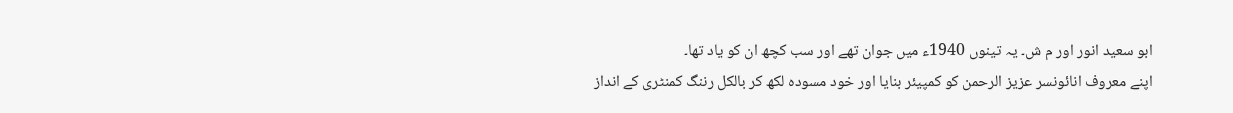ابو سعید انور اور م ش۔ یہ تینوں 1940ء میں جوان تھے اور سب کچھ ان کو یاد تھا۔
اپنے معروف انائونسر عزیز الرحمن کو کمپیئر بنایا اور خود مسودہ لکھ کر بالکل رننگ کمنٹری کے انداز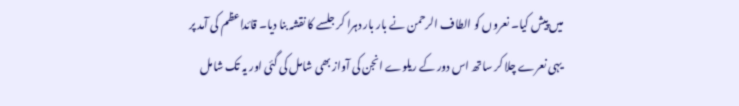میں پیش کیا۔ نعروں کو الطاف الرحمن نے بار بار دہرا کر جلسے کا نقشہ بنا دیا۔ قائداعظم کی آمد پر یہی نعرے چلا کر ساتھ اس دور کے ریلوے انجن کی آواز بھی شامل کی گئی اور یہ تک شامل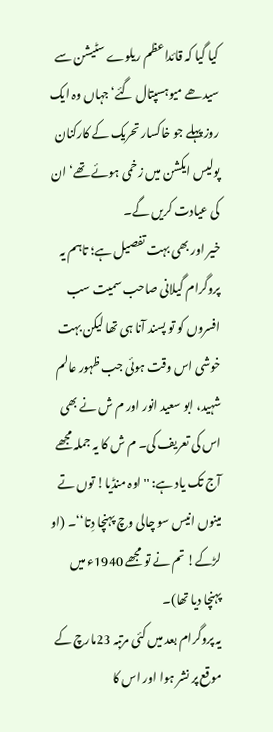کیا گیا کہ قائداعظم ریلوے سٹیشن سے سیدھے میوہسپتال گئے‘ جہاں وہ ایک روز پہلے جو خاکسار تحریک کے کارکنان پولیس ایکشن میں زخمی ہوئے تھے‘ ان کی عیادت کریں گے۔
خیر اور بھی بہت تفصیل ہے؛ تاہم یہ پروگرام گیلانی صاحب سمیت سب افسروں کو تو پسند آنا ہی تھا لیکن بہت خوشی اس وقت ہوئی جب ظہور عالم شہید، ابو سعید انور اور م ش نے بھی اس کی تعریف کی۔ م ش کا یہ جملہ مجھے آج تک یاد ہے: ''اوہ منڈیا! توں تے مینوں انیس سو چالی وچ پہنچا دِتا‘‘۔ (او لڑکے! تم نے تو مجھے 1940ء میں پہنچا دیا تھا)۔
یہ پروگرام بعد میں کئی مرتبہ 23مارچ کے موقع پر نشر ہوا اور اس کا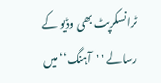ٹرانسکرپٹ بھی وڈیو کے رسالے ' 'آہنگ‘‘ میں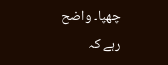چھپا۔ واضح رہے کہ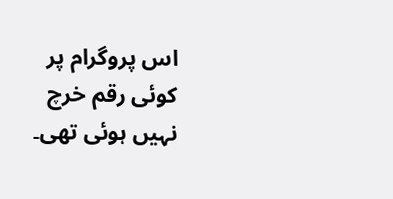اس پروگرام پر کوئی رقم خرچ نہیں ہوئی تھی۔